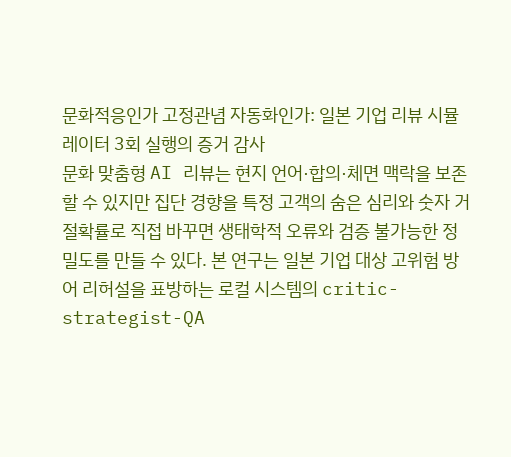문화적응인가 고정관념 자동화인가: 일본 기업 리뷰 시뮬레이터 3회 실행의 증거 감사
문화 맞춤형 AI 리뷰는 현지 언어·합의·체면 맥락을 보존할 수 있지만 집단 경향을 특정 고객의 숨은 심리와 숫자 거절확률로 직접 바꾸면 생태학적 오류와 검증 불가능한 정밀도를 만들 수 있다. 본 연구는 일본 기업 대상 고위험 방어 리허설을 표방하는 로컬 시스템의 critic-strategist-QA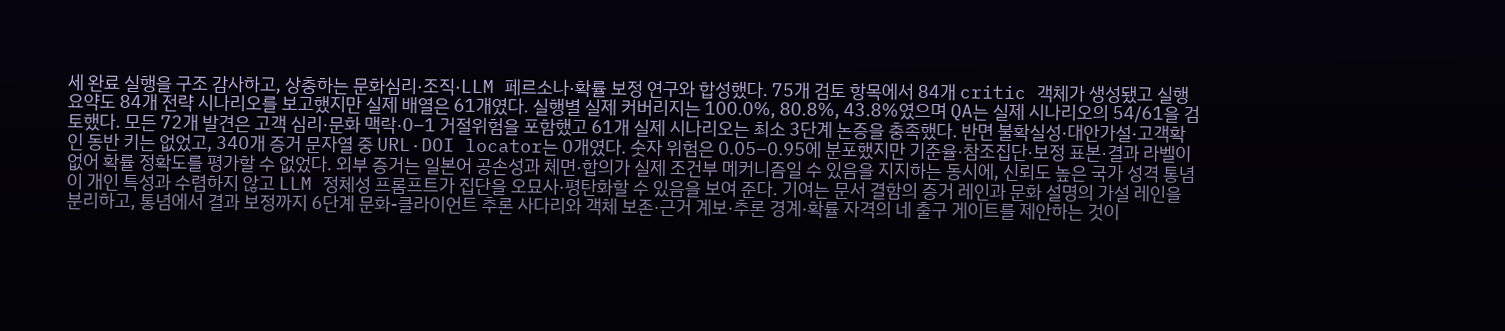세 완료 실행을 구조 감사하고, 상충하는 문화심리·조직·LLM 페르소나·확률 보정 연구와 합성했다. 75개 검토 항목에서 84개 critic 객체가 생성됐고 실행 요약도 84개 전략 시나리오를 보고했지만 실제 배열은 61개였다. 실행별 실제 커버리지는 100.0%, 80.8%, 43.8%였으며 QA는 실제 시나리오의 54/61을 검토했다. 모든 72개 발견은 고객 심리·문화 맥락·0–1 거절위험을 포함했고 61개 실제 시나리오는 최소 3단계 논증을 충족했다. 반면 불확실성·대안가설·고객확인 동반 키는 없었고, 340개 증거 문자열 중 URL·DOI locator는 0개였다. 숫자 위험은 0.05–0.95에 분포했지만 기준율·참조집단·보정 표본·결과 라벨이 없어 확률 정확도를 평가할 수 없었다. 외부 증거는 일본어 공손성과 체면·합의가 실제 조건부 메커니즘일 수 있음을 지지하는 동시에, 신뢰도 높은 국가 성격 통념이 개인 특성과 수렴하지 않고 LLM 정체성 프롬프트가 집단을 오묘사·평탄화할 수 있음을 보여 준다. 기여는 문서 결함의 증거 레인과 문화 설명의 가설 레인을 분리하고, 통념에서 결과 보정까지 6단계 문화-클라이언트 추론 사다리와 객체 보존·근거 계보·추론 경계·확률 자격의 네 출구 게이트를 제안하는 것이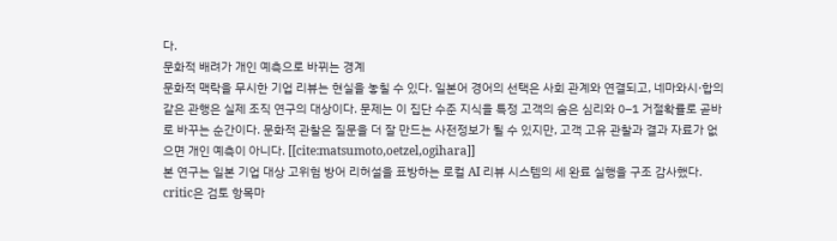다.
문화적 배려가 개인 예측으로 바뀌는 경계
문화적 맥락을 무시한 기업 리뷰는 현실을 놓칠 수 있다. 일본어 경어의 선택은 사회 관계와 연결되고, 네마와시·합의 같은 관행은 실제 조직 연구의 대상이다. 문제는 이 집단 수준 지식을 특정 고객의 숨은 심리와 0–1 거절확률로 곧바로 바꾸는 순간이다. 문화적 관찰은 질문을 더 잘 만드는 사전정보가 될 수 있지만, 고객 고유 관찰과 결과 자료가 없으면 개인 예측이 아니다. [[cite:matsumoto,oetzel,ogihara]]
본 연구는 일본 기업 대상 고위험 방어 리허설을 표방하는 로컬 AI 리뷰 시스템의 세 완료 실행을 구조 감사했다. critic은 검토 항목마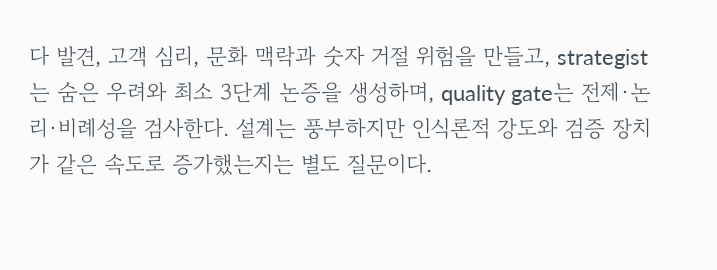다 발견, 고객 심리, 문화 맥락과 숫자 거절 위험을 만들고, strategist는 숨은 우려와 최소 3단계 논증을 생성하며, quality gate는 전제·논리·비례성을 검사한다. 설계는 풍부하지만 인식론적 강도와 검증 장치가 같은 속도로 증가했는지는 별도 질문이다.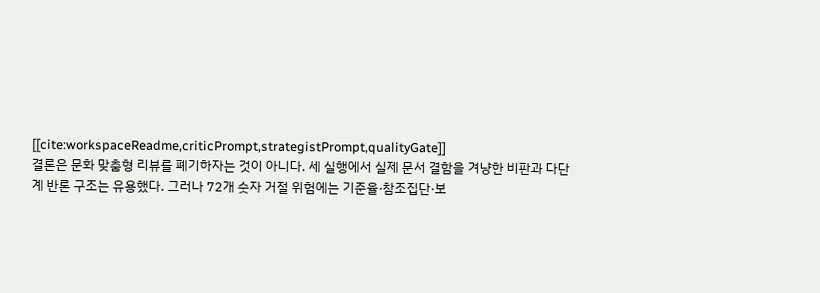[[cite:workspaceReadme,criticPrompt,strategistPrompt,qualityGate]]
결론은 문화 맞춤형 리뷰를 폐기하자는 것이 아니다. 세 실행에서 실제 문서 결함을 겨냥한 비판과 다단계 반론 구조는 유용했다. 그러나 72개 숫자 거절 위험에는 기준율·참조집단·보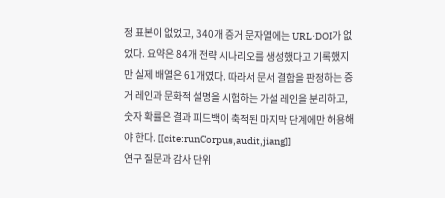정 표본이 없었고, 340개 증거 문자열에는 URL·DOI가 없었다. 요약은 84개 전략 시나리오를 생성했다고 기록했지만 실제 배열은 61개였다. 따라서 문서 결함을 판정하는 증거 레인과 문화적 설명을 시험하는 가설 레인을 분리하고, 숫자 확률은 결과 피드백이 축적된 마지막 단계에만 허용해야 한다. [[cite:runCorpus,audit,jiang]]
연구 질문과 감사 단위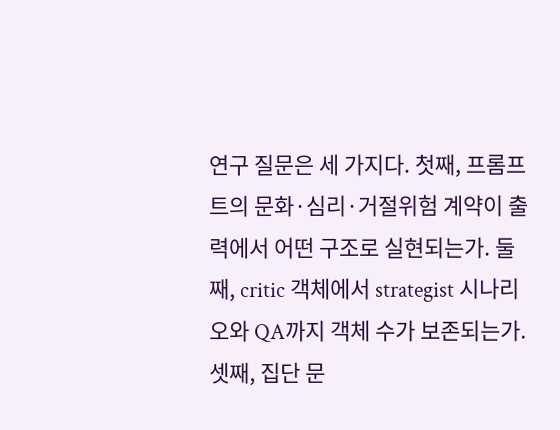연구 질문은 세 가지다. 첫째, 프롬프트의 문화·심리·거절위험 계약이 출력에서 어떤 구조로 실현되는가. 둘째, critic 객체에서 strategist 시나리오와 QA까지 객체 수가 보존되는가. 셋째, 집단 문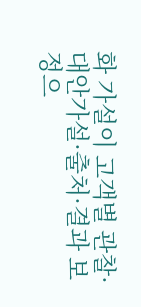화 가설이 고객별 관찰·대안가설·출처·결과 보정으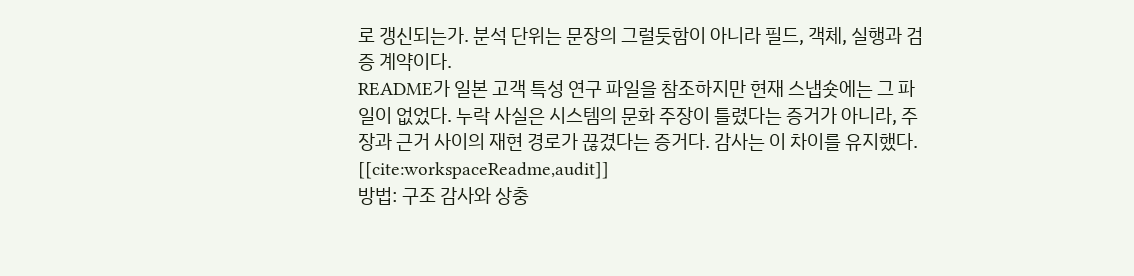로 갱신되는가. 분석 단위는 문장의 그럴듯함이 아니라 필드, 객체, 실행과 검증 계약이다.
README가 일본 고객 특성 연구 파일을 참조하지만 현재 스냅숏에는 그 파일이 없었다. 누락 사실은 시스템의 문화 주장이 틀렸다는 증거가 아니라, 주장과 근거 사이의 재현 경로가 끊겼다는 증거다. 감사는 이 차이를 유지했다. [[cite:workspaceReadme,audit]]
방법: 구조 감사와 상충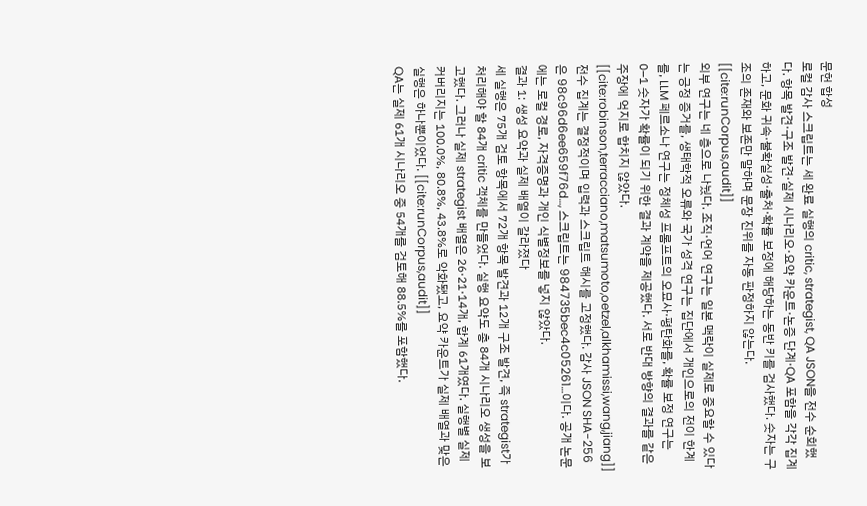문헌 합성
로컬 감사 스크립트는 세 완료 실행의 critic, strategist, QA JSON을 전수 순회했다. 항목 발견·구조 발견·실제 시나리오·요약 카운트·논증 단계·QA 포함을 각각 집계하고, 문화 귀속·불확실성·출처·확률 보정에 해당하는 동반 키를 검사했다. 숫자는 구조의 존재와 보존만 말하며 문장 진위를 자동 판정하지 않는다. [[cite:runCorpus,audit]]
외부 연구는 네 층으로 나눴다. 조직·언어 연구는 일본 맥락이 실제로 중요할 수 있다는 긍정 증거를, 생태학적 오류와 국가 성격 연구는 집단에서 개인으로의 전이 한계를, LLM 페르소나 연구는 정체성 프롬프트의 오묘사·평탄화를, 확률 보정 연구는 0–1 숫자가 확률이 되기 위한 결과 계약을 제공했다. 서로 반대 방향의 결과를 같은 주장에 억지로 합치지 않았다. [[cite:robinson,terracciano,matsumoto,oetzel,alkhamissi,wang,jiang]]
전수 집계는 결정적이며 입력과 스크립트 해시를 고정했다. 감사 JSON SHA-256은 98c96d6ee659f76d…, 스크립트는 984735bec4c05261…이다. 공개 논문에는 로컬 경로, 자격증명과 개인 식별정보를 넣지 않았다.
결과 1: 생성 요약과 실제 배열이 갈라졌다
세 실행은 75개 검토 항목에서 72개 항목 발견과 12개 구조 발견, 즉 strategist가 처리해야 할 84개 critic 객체를 만들었다. 실행 요약도 총 84개 시나리오 생성을 보고했다. 그러나 실제 strategist 배열은 26·21·14개, 합계 61개였다. 실행별 실제 커버리지는 100.0%, 80.8%, 43.8%로 악화됐고, 요약 카운트가 실제 배열과 맞은 실행은 하나뿐이었다. [[cite:runCorpus,audit]]
QA는 실제 61개 시나리오 중 54개를 검토해 88.5%를 포함했다.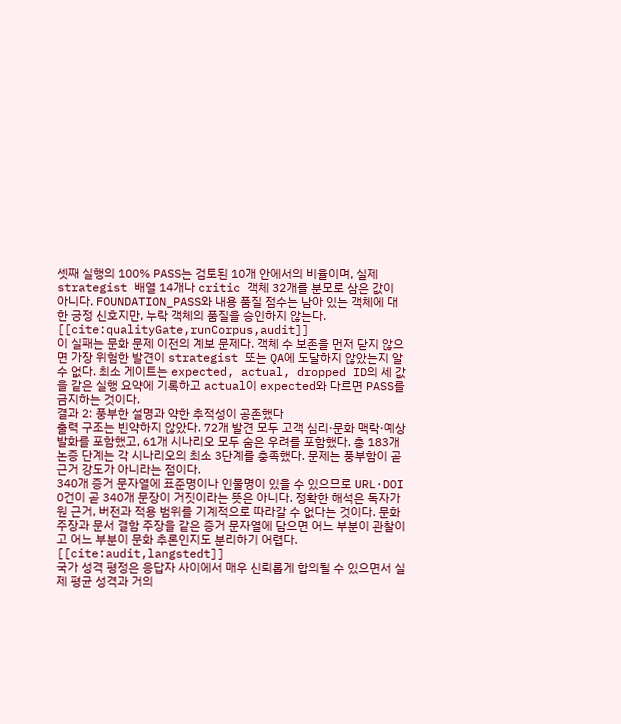셋째 실행의 100% PASS는 검토된 10개 안에서의 비율이며, 실제 strategist 배열 14개나 critic 객체 32개를 분모로 삼은 값이 아니다. FOUNDATION_PASS와 내용 품질 점수는 남아 있는 객체에 대한 긍정 신호지만, 누락 객체의 품질을 승인하지 않는다. [[cite:qualityGate,runCorpus,audit]]
이 실패는 문화 문제 이전의 계보 문제다. 객체 수 보존을 먼저 닫지 않으면 가장 위험한 발견이 strategist 또는 QA에 도달하지 않았는지 알 수 없다. 최소 게이트는 expected, actual, dropped ID의 세 값을 같은 실행 요약에 기록하고 actual이 expected와 다르면 PASS를 금지하는 것이다.
결과 2: 풍부한 설명과 약한 추적성이 공존했다
출력 구조는 빈약하지 않았다. 72개 발견 모두 고객 심리·문화 맥락·예상 발화를 포함했고, 61개 시나리오 모두 숨은 우려를 포함했다. 총 183개 논증 단계는 각 시나리오의 최소 3단계를 충족했다. 문제는 풍부함이 곧 근거 강도가 아니라는 점이다.
340개 증거 문자열에 표준명이나 인물명이 있을 수 있으므로 URL·DOI 0건이 곧 340개 문장이 거짓이라는 뜻은 아니다. 정확한 해석은 독자가 원 근거, 버전과 적용 범위를 기계적으로 따라갈 수 없다는 것이다. 문화 주장과 문서 결함 주장을 같은 증거 문자열에 담으면 어느 부분이 관찰이고 어느 부분이 문화 추론인지도 분리하기 어렵다. [[cite:audit,langstedt]]
국가 성격 평정은 응답자 사이에서 매우 신뢰롭게 합의될 수 있으면서 실제 평균 성격과 거의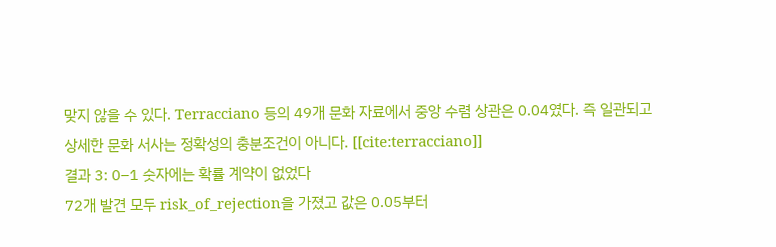맞지 않을 수 있다. Terracciano 등의 49개 문화 자료에서 중앙 수렴 상관은 0.04였다. 즉 일관되고 상세한 문화 서사는 정확성의 충분조건이 아니다. [[cite:terracciano]]
결과 3: 0–1 숫자에는 확률 계약이 없었다
72개 발견 모두 risk_of_rejection을 가졌고 값은 0.05부터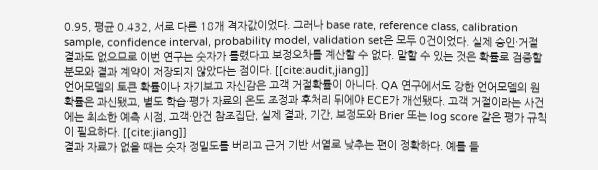0.95, 평균 0.432, 서로 다른 18개 격자값이었다. 그러나 base rate, reference class, calibration sample, confidence interval, probability model, validation set은 모두 0건이었다. 실제 승인·거절 결과도 없으므로 이번 연구는 숫자가 틀렸다고 보정오차를 계산할 수 없다. 말할 수 있는 것은 확률로 검증할 분모와 결과 계약이 저장되지 않았다는 점이다. [[cite:audit,jiang]]
언어모델의 토큰 확률이나 자기보고 자신감은 고객 거절확률이 아니다. QA 연구에서도 강한 언어모델의 원 확률은 과신됐고, 별도 학습·평가 자료의 온도 조정과 후처리 뒤에야 ECE가 개선됐다. 고객 거절이라는 사건에는 최소한 예측 시점, 고객·안건 참조집단, 실제 결과, 기간, 보정도와 Brier 또는 log score 같은 평가 규칙이 필요하다. [[cite:jiang]]
결과 자료가 없을 때는 숫자 정밀도를 버리고 근거 기반 서열로 낮추는 편이 정확하다. 예를 들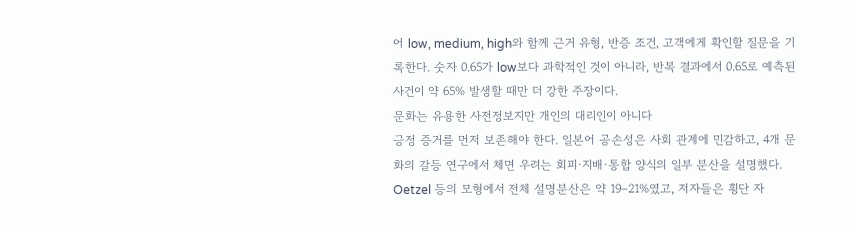어 low, medium, high와 함께 근거 유형, 반증 조건, 고객에게 확인할 질문을 기록한다. 숫자 0.65가 low보다 과학적인 것이 아니라, 반복 결과에서 0.65로 예측된 사건이 약 65% 발생할 때만 더 강한 주장이다.
문화는 유용한 사전정보지만 개인의 대리인이 아니다
긍정 증거를 먼저 보존해야 한다. 일본어 공손성은 사회 관계에 민감하고, 4개 문화의 갈등 연구에서 체면 우려는 회피·지배·통합 양식의 일부 분산을 설명했다. Oetzel 등의 모형에서 전체 설명분산은 약 19–21%였고, 저자들은 횡단 자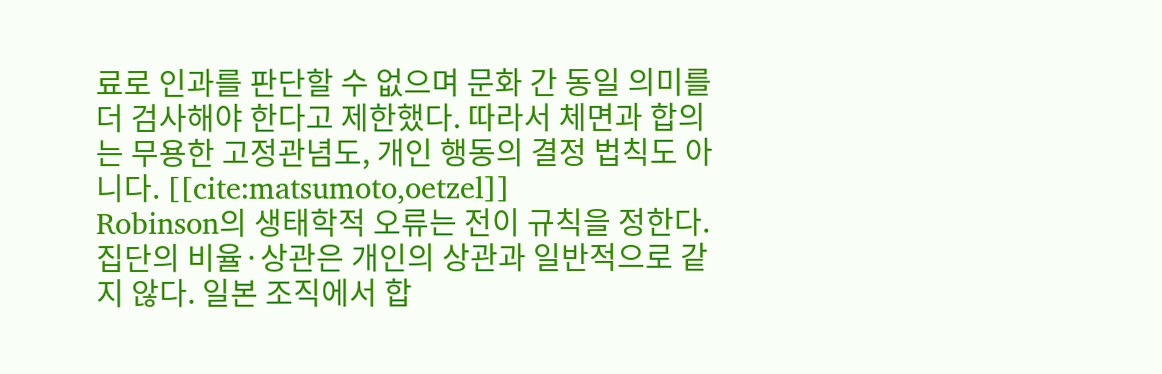료로 인과를 판단할 수 없으며 문화 간 동일 의미를 더 검사해야 한다고 제한했다. 따라서 체면과 합의는 무용한 고정관념도, 개인 행동의 결정 법칙도 아니다. [[cite:matsumoto,oetzel]]
Robinson의 생태학적 오류는 전이 규칙을 정한다. 집단의 비율·상관은 개인의 상관과 일반적으로 같지 않다. 일본 조직에서 합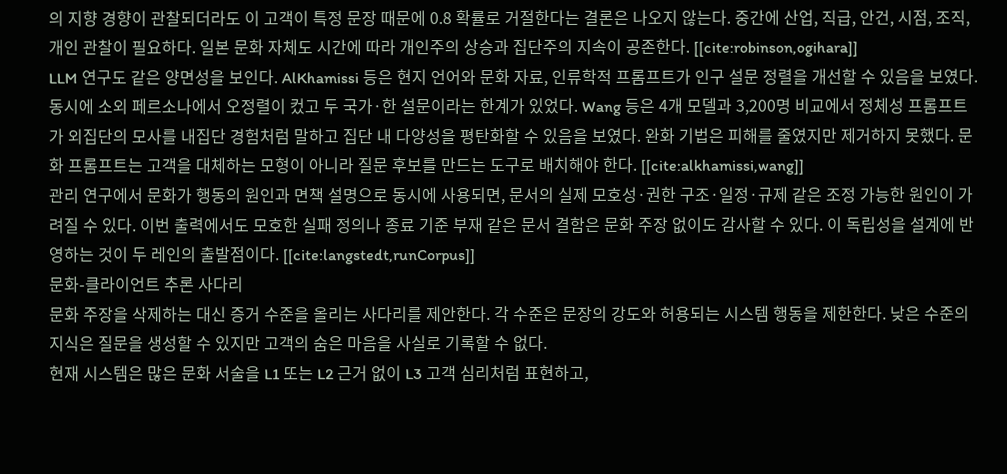의 지향 경향이 관찰되더라도 이 고객이 특정 문장 때문에 0.8 확률로 거절한다는 결론은 나오지 않는다. 중간에 산업, 직급, 안건, 시점, 조직, 개인 관찰이 필요하다. 일본 문화 자체도 시간에 따라 개인주의 상승과 집단주의 지속이 공존한다. [[cite:robinson,ogihara]]
LLM 연구도 같은 양면성을 보인다. AlKhamissi 등은 현지 언어와 문화 자료, 인류학적 프롬프트가 인구 설문 정렬을 개선할 수 있음을 보였다. 동시에 소외 페르소나에서 오정렬이 컸고 두 국가·한 설문이라는 한계가 있었다. Wang 등은 4개 모델과 3,200명 비교에서 정체성 프롬프트가 외집단의 모사를 내집단 경험처럼 말하고 집단 내 다양성을 평탄화할 수 있음을 보였다. 완화 기법은 피해를 줄였지만 제거하지 못했다. 문화 프롬프트는 고객을 대체하는 모형이 아니라 질문 후보를 만드는 도구로 배치해야 한다. [[cite:alkhamissi,wang]]
관리 연구에서 문화가 행동의 원인과 면책 설명으로 동시에 사용되면, 문서의 실제 모호성·권한 구조·일정·규제 같은 조정 가능한 원인이 가려질 수 있다. 이번 출력에서도 모호한 실패 정의나 종료 기준 부재 같은 문서 결함은 문화 주장 없이도 감사할 수 있다. 이 독립성을 설계에 반영하는 것이 두 레인의 출발점이다. [[cite:langstedt,runCorpus]]
문화-클라이언트 추론 사다리
문화 주장을 삭제하는 대신 증거 수준을 올리는 사다리를 제안한다. 각 수준은 문장의 강도와 허용되는 시스템 행동을 제한한다. 낮은 수준의 지식은 질문을 생성할 수 있지만 고객의 숨은 마음을 사실로 기록할 수 없다.
현재 시스템은 많은 문화 서술을 L1 또는 L2 근거 없이 L3 고객 심리처럼 표현하고,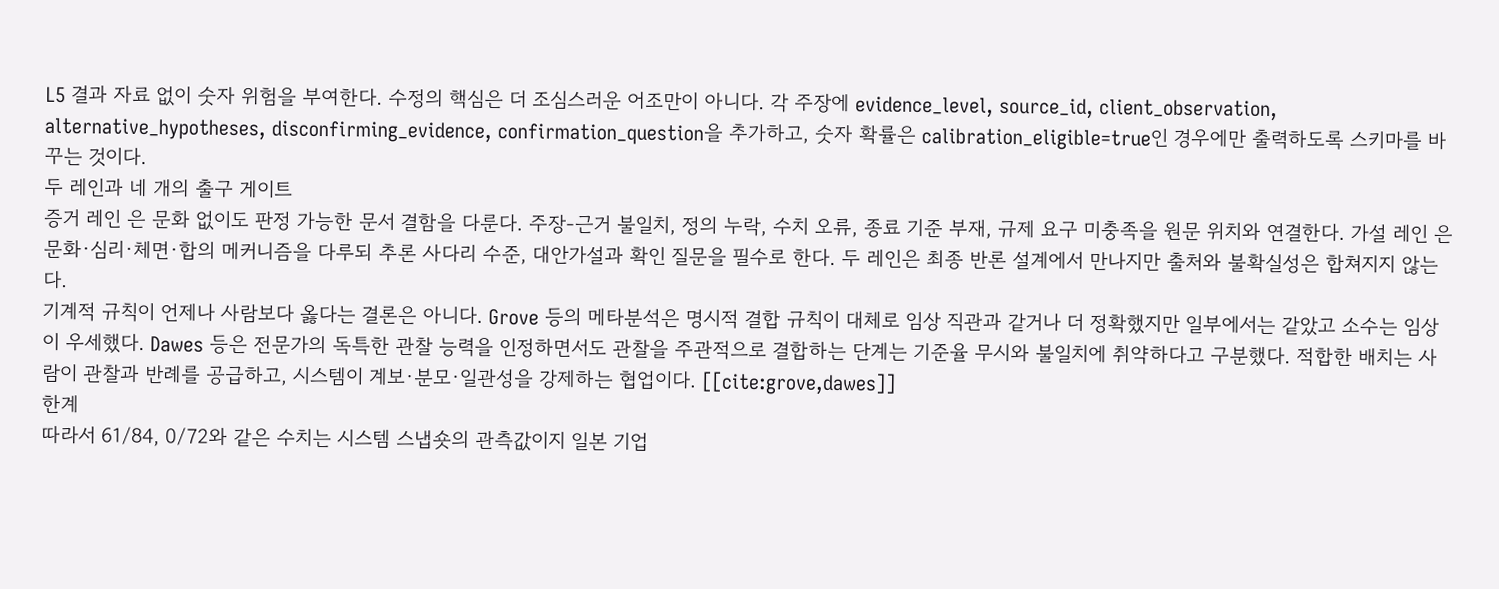L5 결과 자료 없이 숫자 위험을 부여한다. 수정의 핵심은 더 조심스러운 어조만이 아니다. 각 주장에 evidence_level, source_id, client_observation, alternative_hypotheses, disconfirming_evidence, confirmation_question을 추가하고, 숫자 확률은 calibration_eligible=true인 경우에만 출력하도록 스키마를 바꾸는 것이다.
두 레인과 네 개의 출구 게이트
증거 레인 은 문화 없이도 판정 가능한 문서 결함을 다룬다. 주장-근거 불일치, 정의 누락, 수치 오류, 종료 기준 부재, 규제 요구 미충족을 원문 위치와 연결한다. 가설 레인 은 문화·심리·체면·합의 메커니즘을 다루되 추론 사다리 수준, 대안가설과 확인 질문을 필수로 한다. 두 레인은 최종 반론 설계에서 만나지만 출처와 불확실성은 합쳐지지 않는다.
기계적 규칙이 언제나 사람보다 옳다는 결론은 아니다. Grove 등의 메타분석은 명시적 결합 규칙이 대체로 임상 직관과 같거나 더 정확했지만 일부에서는 같았고 소수는 임상이 우세했다. Dawes 등은 전문가의 독특한 관찰 능력을 인정하면서도 관찰을 주관적으로 결합하는 단계는 기준율 무시와 불일치에 취약하다고 구분했다. 적합한 배치는 사람이 관찰과 반례를 공급하고, 시스템이 계보·분모·일관성을 강제하는 협업이다. [[cite:grove,dawes]]
한계
따라서 61/84, 0/72와 같은 수치는 시스템 스냅숏의 관측값이지 일본 기업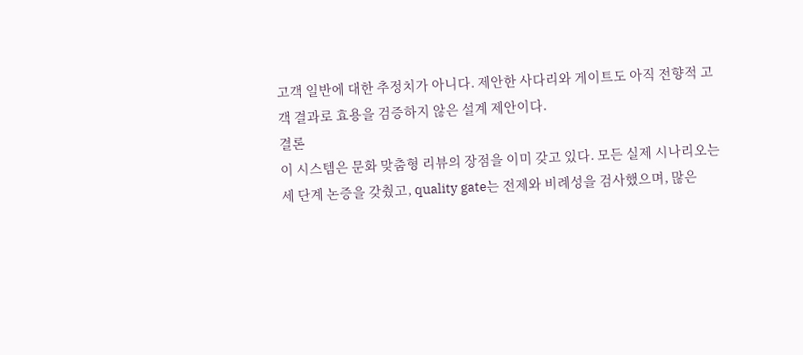고객 일반에 대한 추정치가 아니다. 제안한 사다리와 게이트도 아직 전향적 고객 결과로 효용을 검증하지 않은 설계 제안이다.
결론
이 시스템은 문화 맞춤형 리뷰의 장점을 이미 갖고 있다. 모든 실제 시나리오는 세 단계 논증을 갖췄고, quality gate는 전제와 비례성을 검사했으며, 많은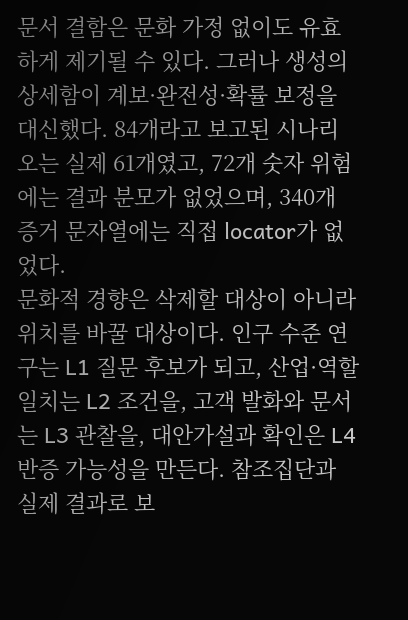문서 결함은 문화 가정 없이도 유효하게 제기될 수 있다. 그러나 생성의 상세함이 계보·완전성·확률 보정을 대신했다. 84개라고 보고된 시나리오는 실제 61개였고, 72개 숫자 위험에는 결과 분모가 없었으며, 340개 증거 문자열에는 직접 locator가 없었다.
문화적 경향은 삭제할 대상이 아니라 위치를 바꿀 대상이다. 인구 수준 연구는 L1 질문 후보가 되고, 산업·역할 일치는 L2 조건을, 고객 발화와 문서는 L3 관찰을, 대안가설과 확인은 L4 반증 가능성을 만든다. 참조집단과 실제 결과로 보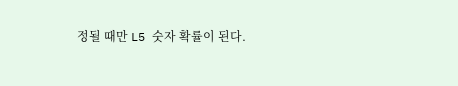정될 때만 L5 숫자 확률이 된다.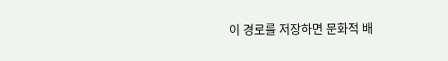이 경로를 저장하면 문화적 배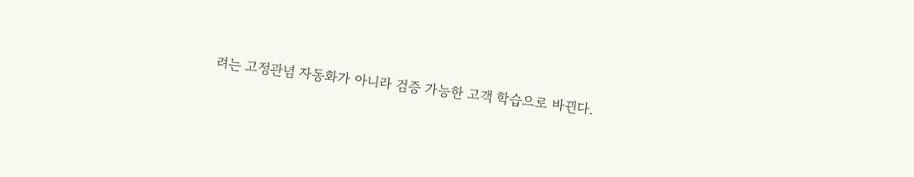려는 고정관념 자동화가 아니라 검증 가능한 고객 학습으로 바뀐다.